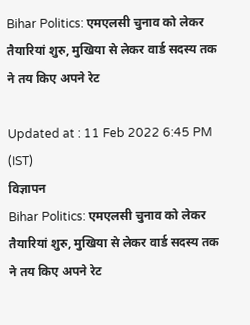Bihar Politics: एमएलसी चुनाव को लेकर तैयारियां शुरु, मुखिया से लेकर वार्ड सदस्य तक ने तय किए अपने रेट

Updated at : 11 Feb 2022 6:45 PM (IST)
विज्ञापन
Bihar Politics: एमएलसी चुनाव को लेकर तैयारियां शुरु, मुखिया से लेकर वार्ड सदस्य तक ने तय किए अपने रेट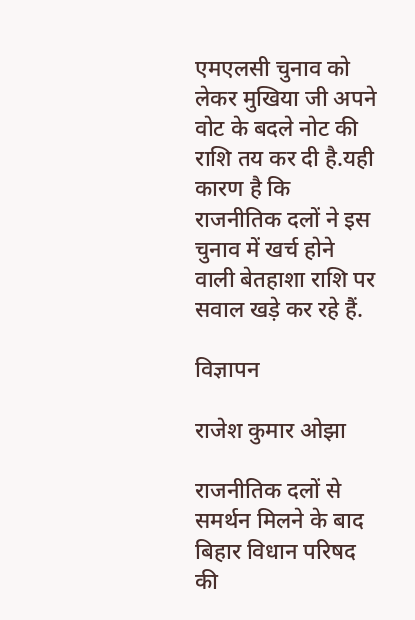एमएलसी चुनाव को लेकर मुखिया जी अपने वोट के बदले नोट की राशि तय कर दी है.यही कारण है कि राजनीतिक दलों ने इस चुनाव में खर्च होने वाली बेतहाशा राशि पर सवाल खड़े कर रहे हैं.

विज्ञापन

राजेश कुमार ओझा

राजनीतिक दलों से समर्थन मिलने के बाद बिहार विधान परिषद की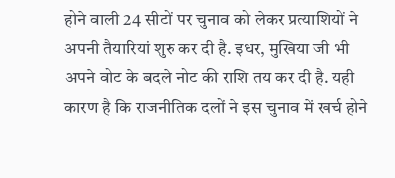होने वाली 24 सीटों पर चुनाव को लेकर प्रत्याशियों ने अपनी तैयारियां शुरु कर दी है. इधर, मुखिया जी भी अपने वोट के बदले नोट की राशि तय कर दी है. यही कारण है कि राजनीतिक दलों ने इस चुनाव में खर्च होने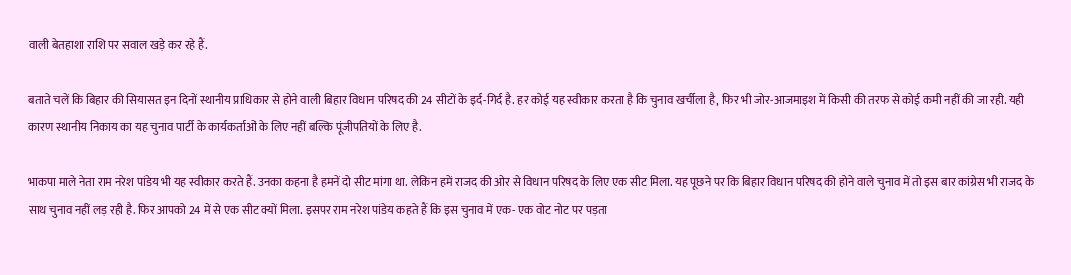वाली बेतहाशा राशि पर सवाल खड़े कर रहे हैं.

बताते चलें कि बिहार की सियासत इन दिनों स्थानीय प्राधिकार से होने वाली बिहार विधान परिषद की 24 सीटों के इर्द-गिर्द है. हर कोई यह स्वीकार करता है कि चुनाव खर्चीला है, फिर भी जोर-आजमाइश में किसी की तरफ से कोई कमी नहीं की जा रही. यही कारण स्थानीय निकाय का यह चुनाव पार्टी के कार्यकर्ताओं के लिए नहीं बल्कि पूंजीपतियों के लिए है.

भाकपा माले नेता राम नरेश पांडेय भी यह स्वीकार करते हैं. उनका कहना है हमनें दो सीट मांगा था. लेकिन हमें राजद की ओर से विधान परिषद के लिए एक सीट मिला. यह पूछने पर कि बिहार विधान परिषद की होने वाले चुनाव में तो इस बार कांग्रेस भी राजद के साथ चुनाव नहीं लड़ रही है. फिर आपको 24 में से एक सीट क्यों मिला. इसपर राम नरेश पांडेय कहते हैं कि इस चुनाव में एक- एक वोट नोट पर पड़ता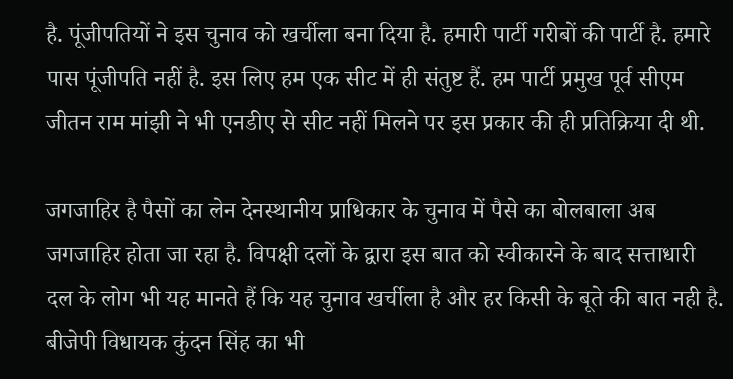है. पूंजीपतियों ने इस चुनाव को खर्चीला बना दिया है. हमारी पार्टी गरीबों की पार्टी है. हमारे पास पूंजीपति नहीं है. इस लिए हम एक सीट में ही संतुष्ट हैं. हम पार्टी प्रमुख पूर्व सीएम जीतन राम मांझी ने भी एनडीए से सीट नहीं मिलने पर इस प्रकार की ही प्रतिक्रिया दी थी.

जगजाहिर है पैसों का लेन देनस्थानीय प्राधिकार के चुनाव में पैसे का बोलबाला अब जगजाहिर होता जा रहा है. विपक्षी दलों के द्वारा इस बात को स्वीकारने के बाद सत्ताधारी दल के लोग भी यह मानते हैं कि यह चुनाव खर्चीला है और हर किसी के बूते की बात नही है. बीजेपी विधायक कुंदन सिंह का भी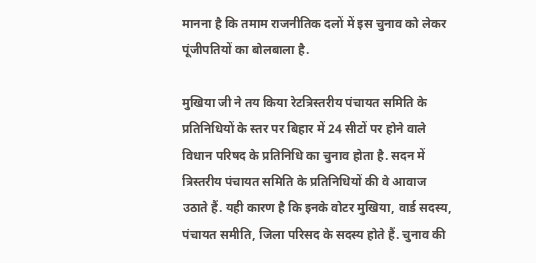मानना है कि तमाम राजनीतिक दलों में इस चुनाव को लेकर पूंजीपतियों का बोलबाला है.

मुखिया जी ने तय किया रेटत्रिस्तरीय पंचायत समिति के प्रतिनिधियों के स्तर पर बिहार में 24 सीटों पर होने वाले विधान परिषद के प्रतिनिधि का चुनाव होता है. सदन में त्रिस्तरीय पंचायत समिति के प्रतिनिधियों की वे आवाज उठाते हैं. यही कारण है कि इनके वोटर मुखिया, वार्ड सदस्य, पंचायत समीति, जिला परिसद के सदस्य होते हैं. चुनाव की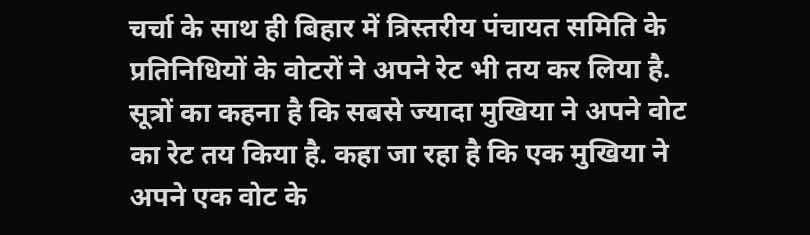चर्चा के साथ ही बिहार में त्रिस्तरीय पंचायत समिति के प्रतिनिधियों के वोटरों ने अपने रेट भी तय कर लिया है. सूत्रों का कहना है कि सबसे ज्यादा मुखिया ने अपने वोट का रेट तय किया है. कहा जा रहा है कि एक मुखिया ने अपने एक वोट के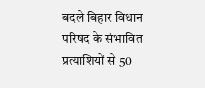बदले बिहार विधान परिषद के संभावित प्रत्याशियों से 50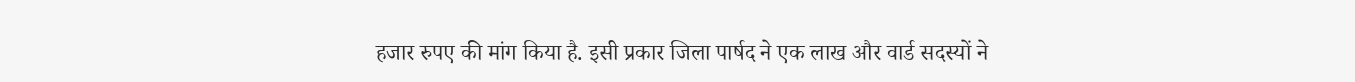हजार रुपए की मांग किया है. इसी प्रकार जिला पार्षद ने एक लाख और वार्ड सदस्यों ने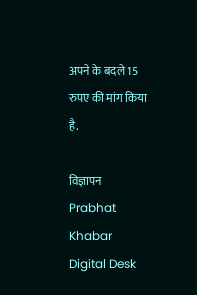अपने के बदले 15 रुपए की मांग किया है.

विज्ञापन
Prabhat Khabar Digital Desk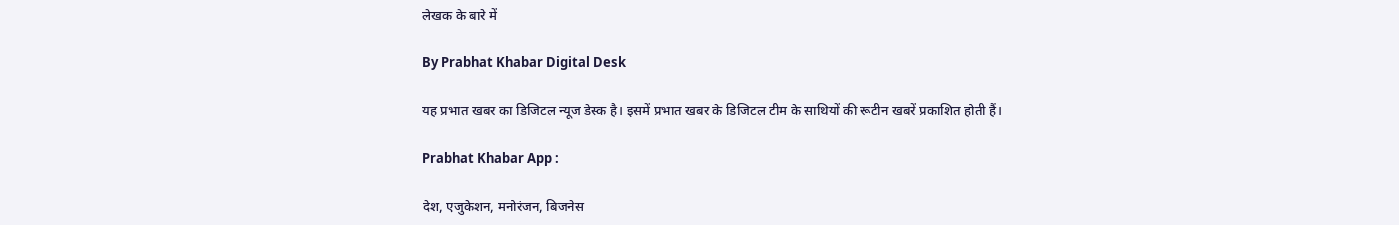लेखक के बारे में

By Prabhat Khabar Digital Desk

यह प्रभात खबर का डिजिटल न्यूज डेस्क है। इसमें प्रभात खबर के डिजिटल टीम के साथियों की रूटीन खबरें प्रकाशित होती हैं।

Prabhat Khabar App :

देश, एजुकेशन, मनोरंजन, बिजनेस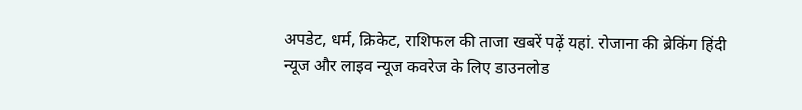अपडेट, धर्म, क्रिकेट, राशिफल की ताजा खबरें पढ़ें यहां. रोजाना की ब्रेकिंग हिंदी न्यूज और लाइव न्यूज कवरेज के लिए डाउनलोड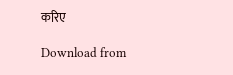करिए

Download from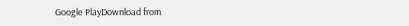Google PlayDownload from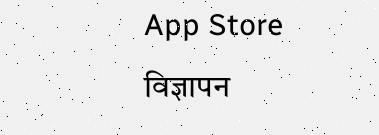App Store
विज्ञापन